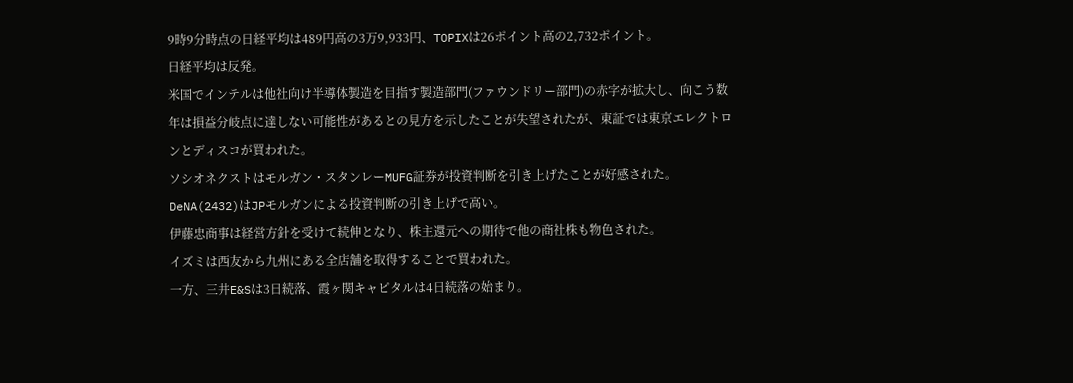9時9分時点の日経平均は489円高の3万9,933円、TOPIXは26ポイント高の2,732ポイント。
日経平均は反発。
米国でインテルは他社向け半導体製造を目指す製造部門(ファウンドリー部門)の赤字が拡大し、向こう数年は損益分岐点に達しない可能性があるとの見方を示したことが失望されたが、東証では東京エレクトロンとディスコが買われた。
ソシオネクストはモルガン・スタンレーMUFG証券が投資判断を引き上げたことが好感された。
DeNA(2432)はJPモルガンによる投資判断の引き上げで高い。
伊藤忠商事は経営方針を受けて続伸となり、株主還元への期待で他の商社株も物色された。
イズミは西友から九州にある全店舗を取得することで買われた。
一方、三井E&Sは3日続落、霞ヶ関キャピタルは4日続落の始まり。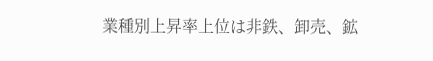業種別上昇率上位は非鉄、卸売、鉱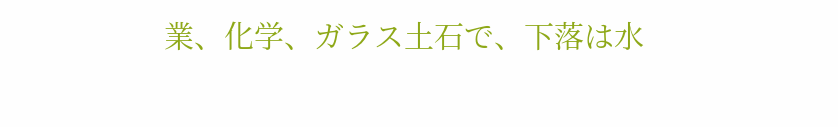業、化学、ガラス土石で、下落は水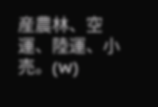産農林、空運、陸運、小売。(W)